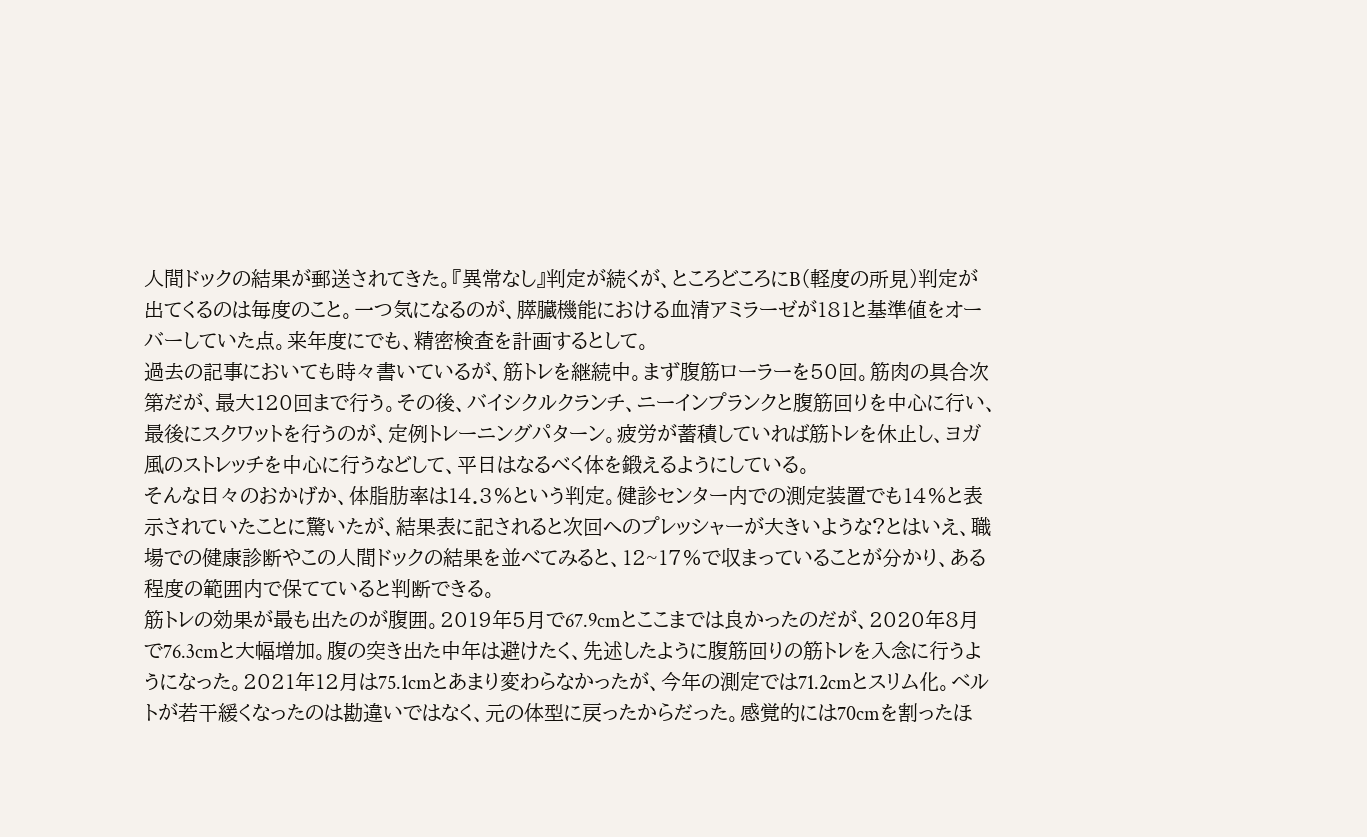人間ドックの結果が郵送されてきた。『異常なし』判定が続くが、ところどころにB(軽度の所見)判定が出てくるのは毎度のこと。一つ気になるのが、膵臓機能における血清アミラーゼが181と基準値をオーバーしていた点。来年度にでも、精密検査を計画するとして。
過去の記事においても時々書いているが、筋トレを継続中。まず腹筋ローラーを50回。筋肉の具合次第だが、最大120回まで行う。その後、バイシクルクランチ、ニーインプランクと腹筋回りを中心に行い、最後にスクワットを行うのが、定例トレーニングパターン。疲労が蓄積していれば筋トレを休止し、ヨガ風のストレッチを中心に行うなどして、平日はなるべく体を鍛えるようにしている。
そんな日々のおかげか、体脂肪率は14.3%という判定。健診センター内での測定装置でも14%と表示されていたことに驚いたが、結果表に記されると次回へのプレッシャーが大きいような?とはいえ、職場での健康診断やこの人間ドックの結果を並べてみると、12~17%で収まっていることが分かり、ある程度の範囲内で保てていると判断できる。
筋トレの効果が最も出たのが腹囲。2019年5月で67.9cmとここまでは良かったのだが、2020年8月で76.3cmと大幅増加。腹の突き出た中年は避けたく、先述したように腹筋回りの筋トレを入念に行うようになった。2021年12月は75.1cmとあまり変わらなかったが、今年の測定では71.2cmとスリム化。ベルトが若干緩くなったのは勘違いではなく、元の体型に戻ったからだった。感覚的には70cmを割ったほ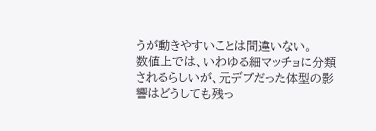うが動きやすいことは間違いない。
数値上では、いわゆる細マッチョに分類されるらしいが、元デブだった体型の影響はどうしても残っ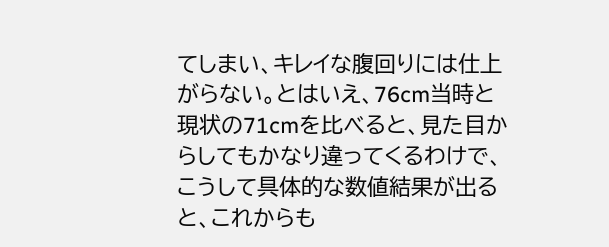てしまい、キレイな腹回りには仕上がらない。とはいえ、76cm当時と現状の71cmを比べると、見た目からしてもかなり違ってくるわけで、こうして具体的な数値結果が出ると、これからも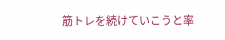筋トレを続けていこうと率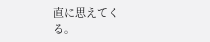直に思えてくる。